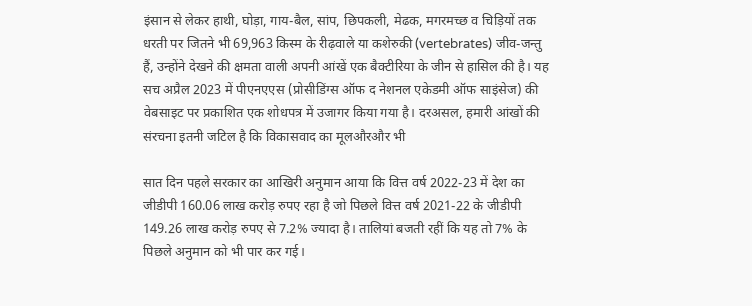इंसान से लेकर हाथी, घोड़ा, गाय-बैल, सांप, छिपकली, मेढक, मगरमच्छ व चिड़ियों तक धरती पर जितने भी 69,963 किस्म के रीढ़वाले या कशेरुकी (vertebrates) जीव-जन्तु हैं, उन्होंने देखने की क्षमता वाली अपनी आंखें एक बैक्टीरिया के जीन से हासिल की है। यह सच अप्रैल 2023 में पीएनएएस (प्रोसीडिंग्स ऑफ द नेशनल एकेडमी ऑफ साइंसेज) की वेबसाइट पर प्रकाशित एक शोधपत्र में उजागर किया गया है। दरअसल, हमारी आंखों की संरचना इतनी जटिल है कि विकासवाद का मूलऔरऔर भी

सात दिन पहले सरकार का आखिरी अनुमान आया कि वित्त वर्ष 2022-23 में देश का जीडीपी 160.06 लाख करोड़ रुपए रहा है जो पिछले वित्त वर्ष 2021-22 के जीडीपी 149.26 लाख करोड़ रुपए से 7.2% ज्यादा है। तालियां बजती रहीं कि यह तो 7% के पिछले अनुमान को भी पार कर गई।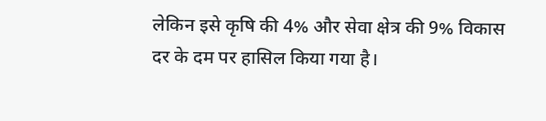लेकिन इसे कृषि की 4% और सेवा क्षेत्र की 9% विकास दर के दम पर हासिल किया गया है।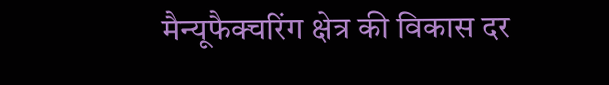मैन्यूफैक्चरिंग क्षेत्र की विकास दर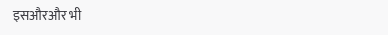इसऔरऔर भी